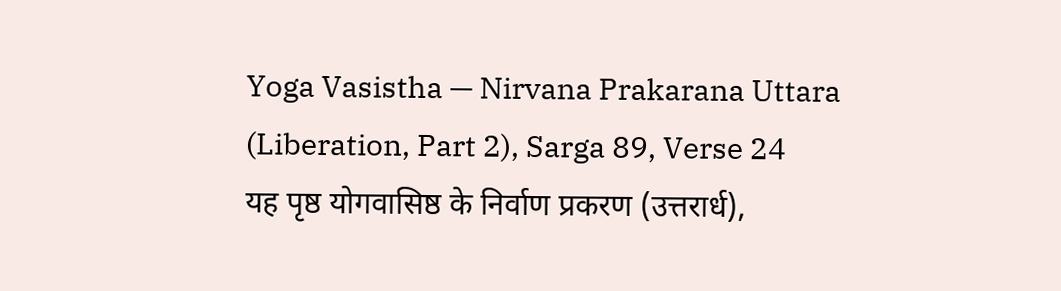Yoga Vasistha — Nirvana Prakarana Uttara (Liberation, Part 2), Sarga 89, Verse 24
यह पृष्ठ योगवासिष्ठ के निर्वाण प्रकरण (उत्तरार्ध),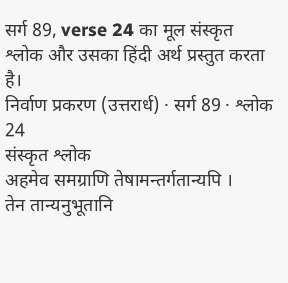सर्ग 89, verse 24 का मूल संस्कृत श्लोक और उसका हिंदी अर्थ प्रस्तुत करता है।
निर्वाण प्रकरण (उत्तरार्ध) · सर्ग 89 · श्लोक 24
संस्कृत श्लोक
अहमेव समग्राणि तेषामन्तर्गतान्यपि ।
तेन तान्यनुभूतानि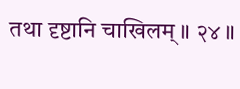तथा दृष्टानि चाखिलम् ॥ २४ ॥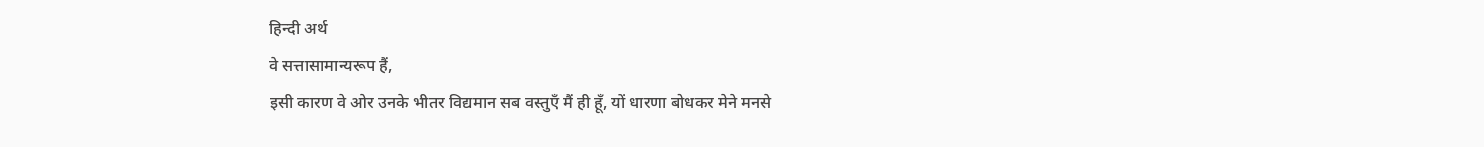हिन्दी अर्थ
वे सत्तासामान्यरूप हैं,
इसी कारण वे ओर उनके भीतर विद्यमान सब वस्तुएँ मैं ही हूँ, यों धारणा बोधकर मेने मनसे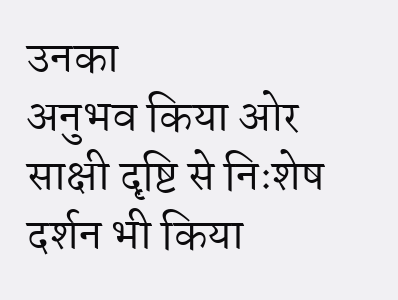उनका
अनुभव किया ओर साक्षी दृष्टि से निःशेष दर्शन भी किया